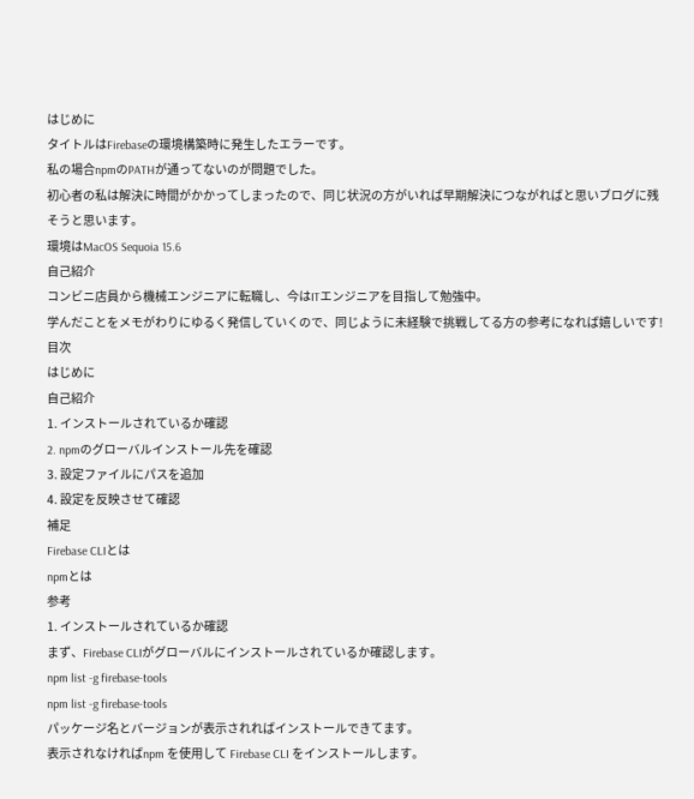はじめに
タイトルはFirebaseの環境構築時に発生したエラーです。
私の場合npmのPATHが通ってないのが問題でした。
初心者の私は解決に時間がかかってしまったので、同じ状況の方がいれば早期解決につながればと思いブログに残そうと思います。
環境はMacOS Sequoia 15.6
自己紹介
コンビニ店員から機械エンジニアに転職し、今はITエンジニアを目指して勉強中。
学んだことをメモがわりにゆるく発信していくので、同じように未経験で挑戦してる方の参考になれば嬉しいです!
目次
はじめに
自己紹介
1. インストールされているか確認
2. npmのグローバルインストール先を確認
3. 設定ファイルにパスを追加
4. 設定を反映させて確認
補足
Firebase CLIとは
npmとは
参考
1. インストールされているか確認
まず、Firebase CLIがグローバルにインストールされているか確認します。
npm list -g firebase-tools
npm list -g firebase-tools
パッケージ名とバージョンが表示されればインストールできてます。
表示されなければnpm を使用して Firebase CLI をインストールします。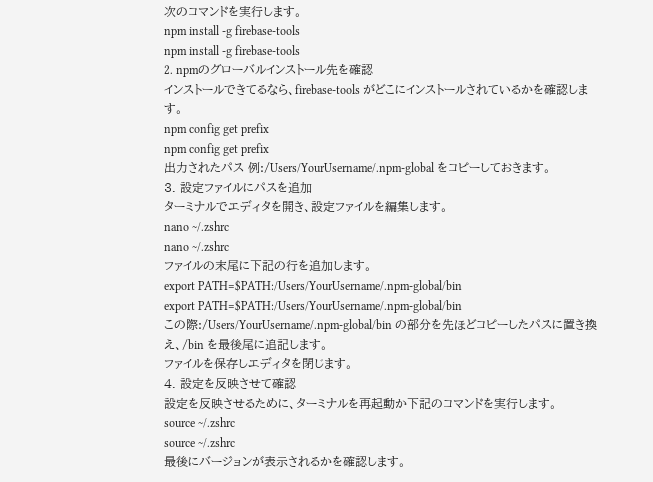次のコマンドを実行します。
npm install -g firebase-tools
npm install -g firebase-tools
2. npmのグローバルインストール先を確認
インストールできてるなら、firebase-tools がどこにインストールされているかを確認します。
npm config get prefix
npm config get prefix
出力されたパス 例:/Users/YourUsername/.npm-global をコピーしておきます。
3. 設定ファイルにパスを追加
ターミナルでエディタを開き、設定ファイルを編集します。
nano ~/.zshrc
nano ~/.zshrc
ファイルの末尾に下記の行を追加します。
export PATH=$PATH:/Users/YourUsername/.npm-global/bin
export PATH=$PATH:/Users/YourUsername/.npm-global/bin
この際:/Users/YourUsername/.npm-global/bin の部分を先ほどコピーしたパスに置き換え、/bin を最後尾に追記します。
ファイルを保存しエディタを閉じます。
4. 設定を反映させて確認
設定を反映させるために、ターミナルを再起動か下記のコマンドを実行します。
source ~/.zshrc
source ~/.zshrc
最後にバージョンが表示されるかを確認します。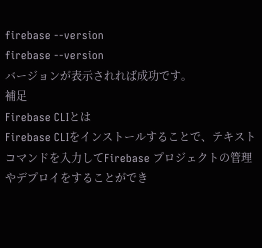firebase --version
firebase --version
バージョンが表示されれば成功です。
補足
Firebase CLIとは
Firebase CLIをインストールすることで、テキストコマンドを入力してFirebase プロジェクトの管理やデプロイをすることができ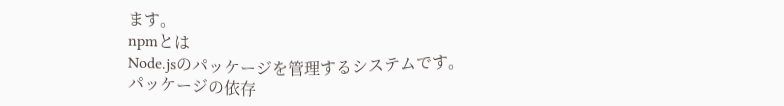ます。
npmとは
Node.jsのパッケージを管理するシステムです。
パッケージの依存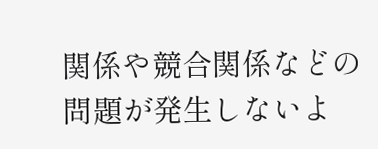関係や競合関係などの問題が発生しないよ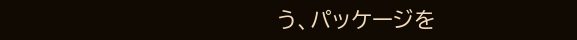う、パッケージを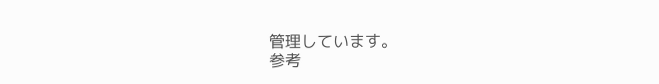管理しています。
参考